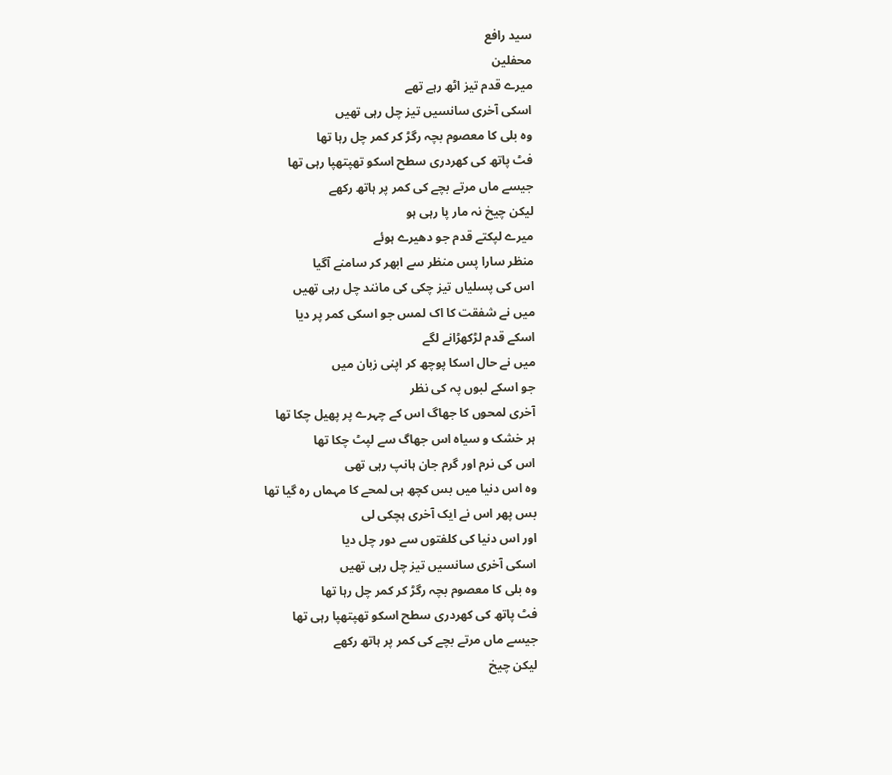سید رافع
محفلین
میرے قدم تیز اٹھ رہے تھے
اسکی آخری سانسیں تیز چل رہی تھیں
وہ بلی کا معصوم بچہ رگڑ کر کمر چل رہا تھا
فٹ پاتھ کی کھردری سطح اسکو تھپتھپا رہی تھا
جیسے ماں مرتے بچے کی کمر پر ہاتھ رکھے
لیکن چیخ نہ مار پا رہی ہو
میرے لپکتے قدم جو دھیرے ہوئے
منظر سارا پس منظر سے ابھر کر سامنے آگیا
اس کی پسلیاں تیز چکی کی مانند چل رہی تھیں
میں نے شفقت کا اک لمس جو اسکی کمر پر دیا
اسکے قدم لڑکھڑانے لگے
میں نے حال اسکا پوچھ کر اپنی زبان میں
جو اسکے لبوں پہ کی نظر
آخری لمحوں کا جھاگ اس کے چہرے پر پھیل چکا تھا
ہر خشک و سیاہ اس جھاگ سے لپٹ چکا تھا
اس کی نرم اور گرم جان ہانپ رہی تھی
وہ اس دنیا میں بس کچھ ہی لمحے کا مہماں رہ گیا تھا
بس پھر اس نے ایک آخری ہچکی لی
اور اس دنیا کی کلفتوں سے دور چل دیا
اسکی آخری سانسیں تیز چل رہی تھیں
وہ بلی کا معصوم بچہ رگڑ کر کمر چل رہا تھا
فٹ پاتھ کی کھردری سطح اسکو تھپتھپا رہی تھا
جیسے ماں مرتے بچے کی کمر پر ہاتھ رکھے
لیکن چیخ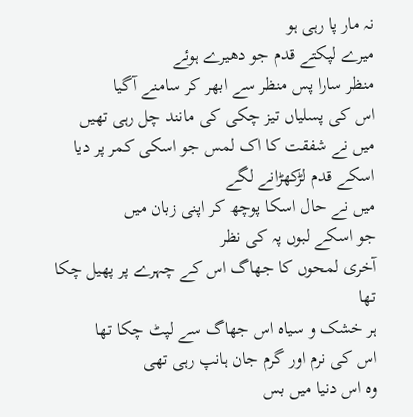نہ مار پا رہی ہو
میرے لپکتے قدم جو دھیرے ہوئے
منظر سارا پس منظر سے ابھر کر سامنے آگیا
اس کی پسلیاں تیز چکی کی مانند چل رہی تھیں
میں نے شفقت کا اک لمس جو اسکی کمر پر دیا
اسکے قدم لڑکھڑانے لگے
میں نے حال اسکا پوچھ کر اپنی زبان میں
جو اسکے لبوں پہ کی نظر
آخری لمحوں کا جھاگ اس کے چہرے پر پھیل چکا تھا
ہر خشک و سیاہ اس جھاگ سے لپٹ چکا تھا
اس کی نرم اور گرم جان ہانپ رہی تھی
وہ اس دنیا میں بس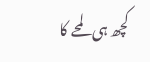کچھ ہی لمحے کا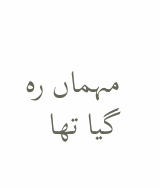مہماں رہ گیا تھا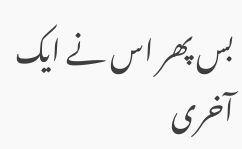بس پھر اس نے ایک آخری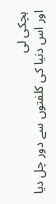ہچکی لی
اور اس دنیا کی کلفتوں سے دور چل دیا